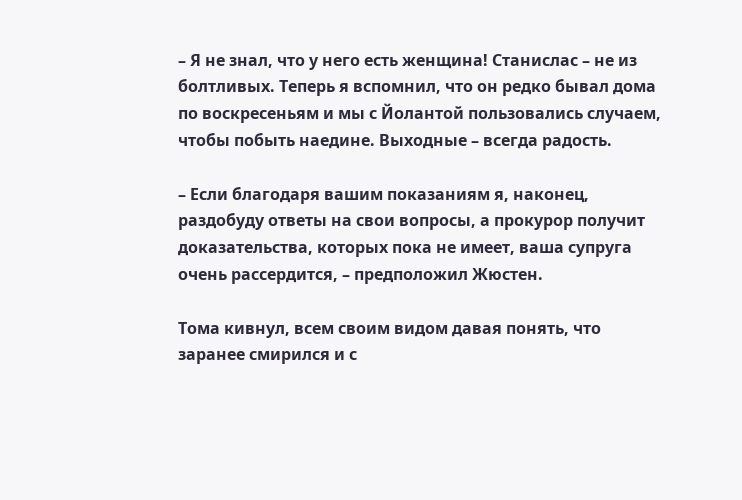– Я не знал, что у него есть женщина! Станислас – не из болтливых. Теперь я вспомнил, что он редко бывал дома по воскресеньям и мы с Йолантой пользовались случаем, чтобы побыть наедине. Выходные – всегда радость.

– Если благодаря вашим показаниям я, наконец, раздобуду ответы на свои вопросы, а прокурор получит доказательства, которых пока не имеет, ваша супруга очень рассердится, – предположил Жюстен.

Тома кивнул, всем своим видом давая понять, что заранее смирился и с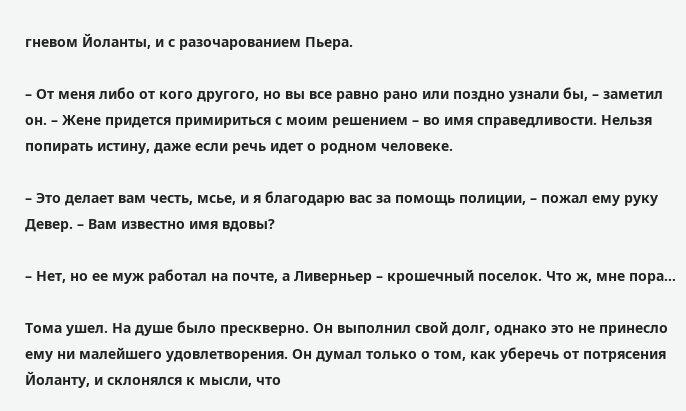гневом Йоланты, и с разочарованием Пьера.

– От меня либо от кого другого, но вы все равно рано или поздно узнали бы, – заметил он. – Жене придется примириться с моим решением – во имя справедливости. Нельзя попирать истину, даже если речь идет о родном человеке.

– Это делает вам честь, мсье, и я благодарю вас за помощь полиции, – пожал ему руку Девер. – Вам известно имя вдовы?

– Нет, но ее муж работал на почте, а Ливерньер – крошечный поселок. Что ж, мне пора…

Тома ушел. На душе было прескверно. Он выполнил свой долг, однако это не принесло ему ни малейшего удовлетворения. Он думал только о том, как уберечь от потрясения Йоланту, и склонялся к мысли, что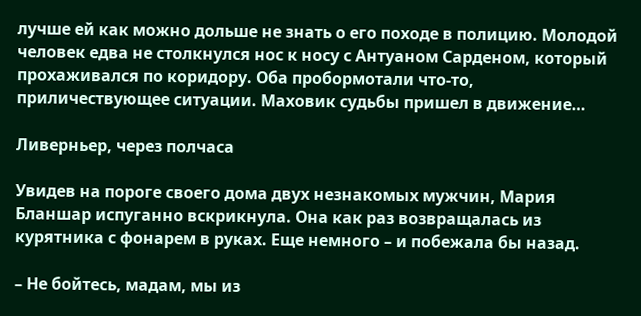лучше ей как можно дольше не знать о его походе в полицию. Молодой человек едва не столкнулся нос к носу с Антуаном Сарденом, который прохаживался по коридору. Оба пробормотали что-то, приличествующее ситуации. Маховик судьбы пришел в движение…

Ливерньер, через полчаса

Увидев на пороге своего дома двух незнакомых мужчин, Мария Бланшар испуганно вскрикнула. Она как раз возвращалась из курятника с фонарем в руках. Еще немного – и побежала бы назад.

– Не бойтесь, мадам, мы из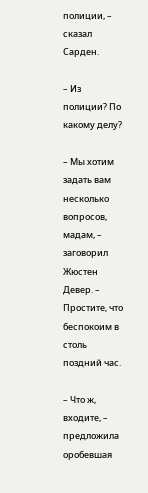полиции, – сказал Сарден.

– Из полиции? По какому делу?

– Мы хотим задать вам несколько вопросов, мадам, – заговорил Жюстен Девер. – Простите, что беспокоим в столь поздний час.

– Что ж, входите, – предложила оробевшая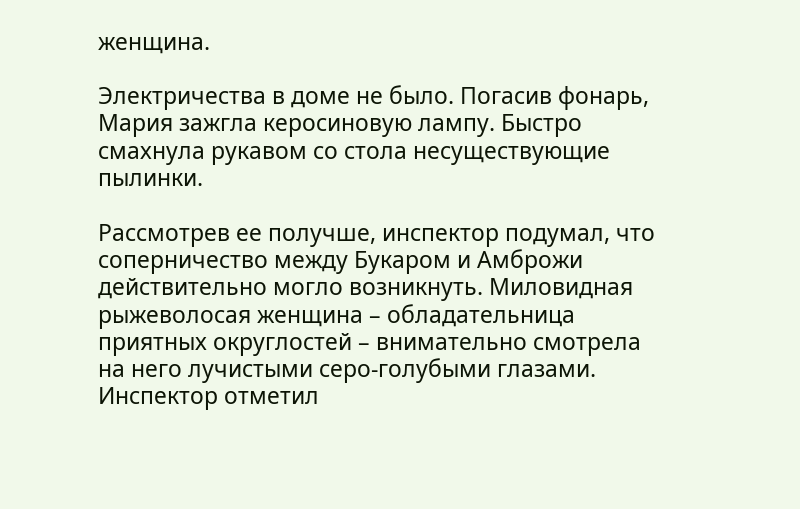женщина.

Электричества в доме не было. Погасив фонарь, Мария зажгла керосиновую лампу. Быстро смахнула рукавом со стола несуществующие пылинки.

Рассмотрев ее получше, инспектор подумал, что соперничество между Букаром и Амброжи действительно могло возникнуть. Миловидная рыжеволосая женщина – обладательница приятных округлостей – внимательно смотрела на него лучистыми серо-голубыми глазами. Инспектор отметил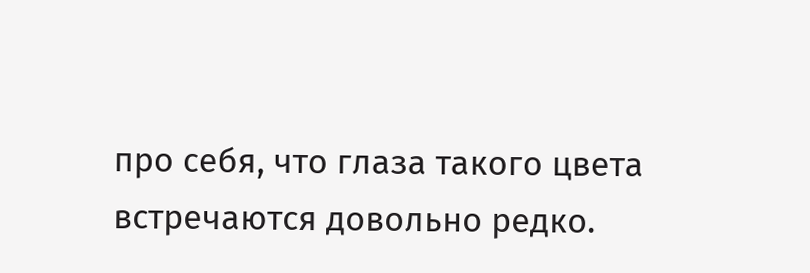про себя, что глаза такого цвета встречаются довольно редко.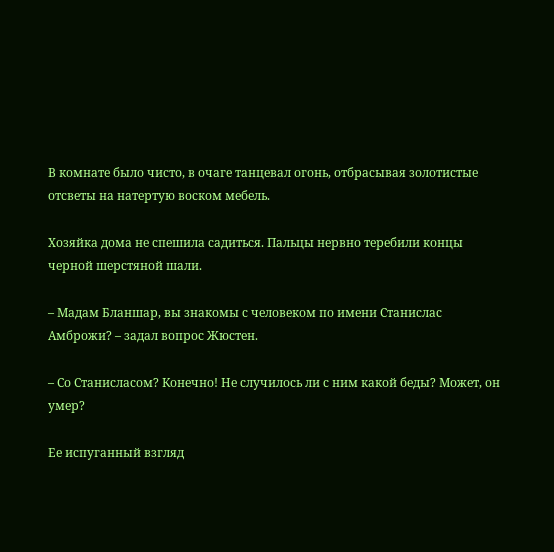В комнате было чисто, в очаге танцевал огонь, отбрасывая золотистые отсветы на натертую воском мебель.

Хозяйка дома не спешила садиться. Пальцы нервно теребили концы черной шерстяной шали.

– Мадам Бланшар, вы знакомы с человеком по имени Станислас Амброжи? – задал вопрос Жюстен.

– Со Станисласом? Конечно! Не случилось ли с ним какой беды? Может, он умер?

Ее испуганный взгляд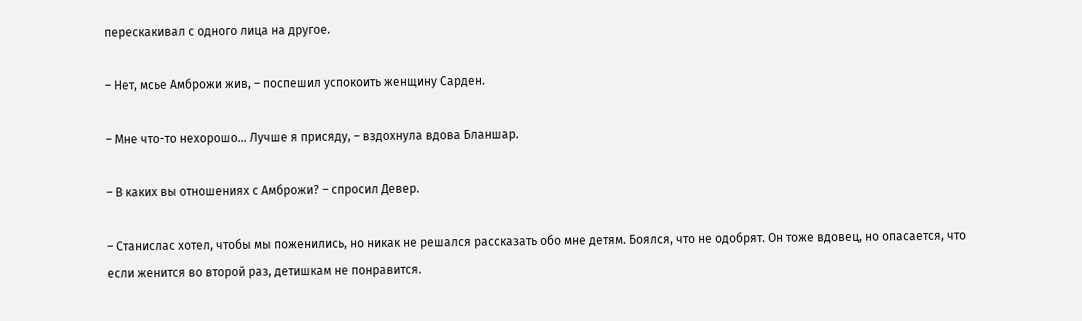перескакивал с одного лица на другое.

– Нет, мсье Амброжи жив, – поспешил успокоить женщину Сарден.

– Мне что-то нехорошо… Лучше я присяду, – вздохнула вдова Бланшар.

– В каких вы отношениях с Амброжи? – спросил Девер.

– Станислас хотел, чтобы мы поженились, но никак не решался рассказать обо мне детям. Боялся, что не одобрят. Он тоже вдовец, но опасается, что если женится во второй раз, детишкам не понравится.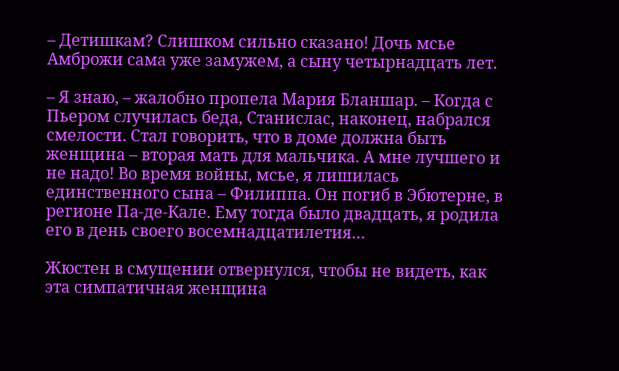– Детишкам? Слишком сильно сказано! Дочь мсье Амброжи сама уже замужем, а сыну четырнадцать лет.

– Я знаю, – жалобно пропела Мария Бланшар. – Когда с Пьером случилась беда, Станислас, наконец, набрался смелости. Стал говорить, что в доме должна быть женщина – вторая мать для мальчика. А мне лучшего и не надо! Во время войны, мсье, я лишилась единственного сына – Филиппа. Он погиб в Эбютерне, в регионе Па-де-Кале. Ему тогда было двадцать, я родила его в день своего восемнадцатилетия…

Жюстен в смущении отвернулся, чтобы не видеть, как эта симпатичная женщина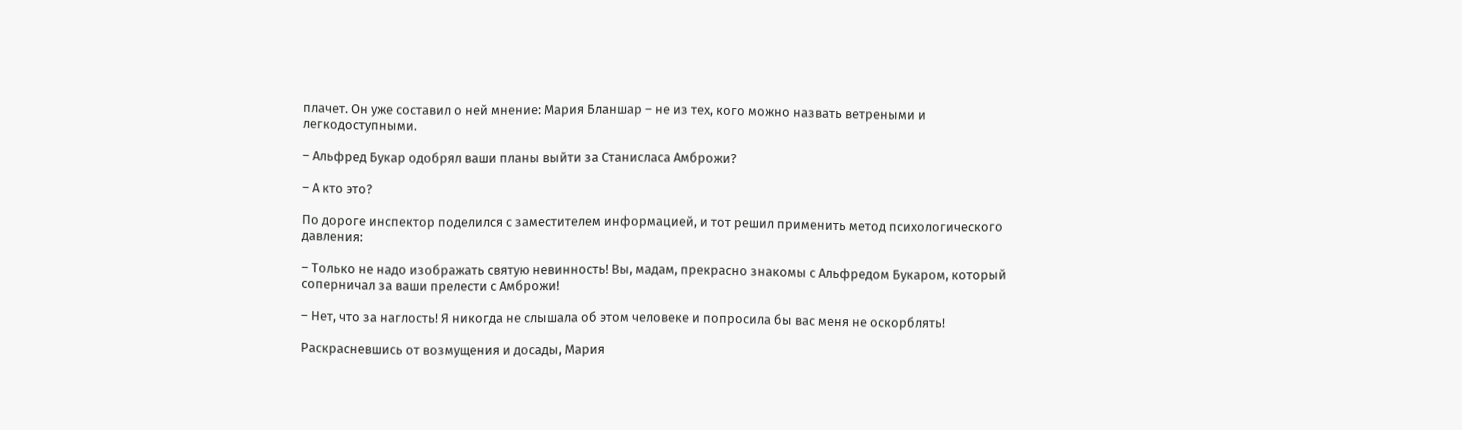плачет. Он уже составил о ней мнение: Мария Бланшар – не из тех, кого можно назвать ветреными и легкодоступными.

– Альфред Букар одобрял ваши планы выйти за Станисласа Амброжи?

– А кто это?

По дороге инспектор поделился с заместителем информацией, и тот решил применить метод психологического давления:

– Только не надо изображать святую невинность! Вы, мадам, прекрасно знакомы с Альфредом Букаром, который соперничал за ваши прелести с Амброжи!

– Нет, что за наглость! Я никогда не слышала об этом человеке и попросила бы вас меня не оскорблять!

Раскрасневшись от возмущения и досады, Мария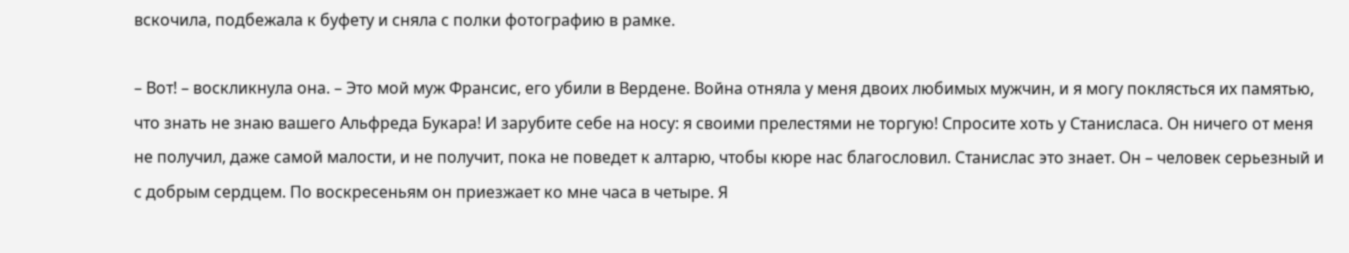вскочила, подбежала к буфету и сняла с полки фотографию в рамке.

– Вот! – воскликнула она. – Это мой муж Франсис, его убили в Вердене. Война отняла у меня двоих любимых мужчин, и я могу поклясться их памятью, что знать не знаю вашего Альфреда Букара! И зарубите себе на носу: я своими прелестями не торгую! Спросите хоть у Станисласа. Он ничего от меня не получил, даже самой малости, и не получит, пока не поведет к алтарю, чтобы кюре нас благословил. Станислас это знает. Он – человек серьезный и с добрым сердцем. По воскресеньям он приезжает ко мне часа в четыре. Я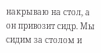накрываю на стол, а он привозит сидр. Мы сидим за столом и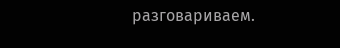разговариваем.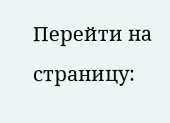Перейти на страницу: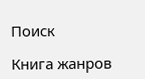Поиск

Книга жанров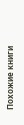Похожие книги